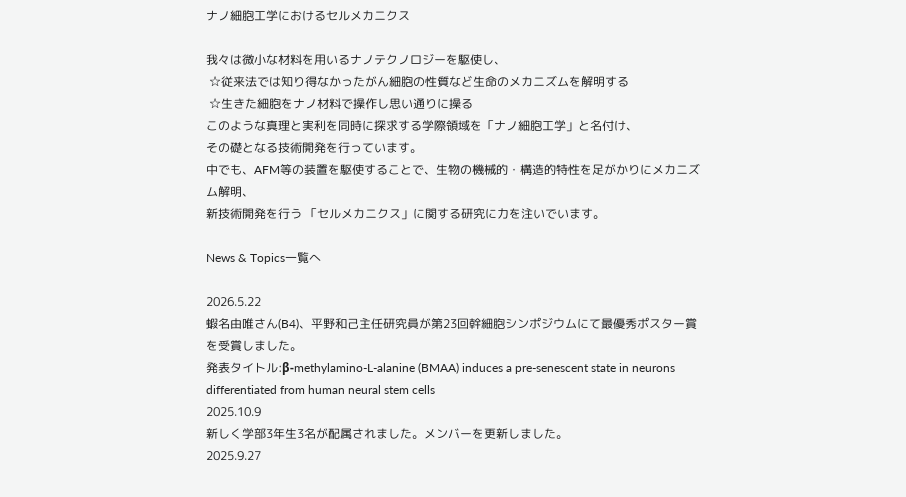ナノ細胞工学におけるセルメカニクス

我々は微小な材料を用いるナノテクノロジーを駆使し、
 ☆従来法では知り得なかったがん細胞の性質など生命のメカニズムを解明する
 ☆生きた細胞をナノ材料で操作し思い通りに操る
このような真理と実利を同時に探求する学際領域を「ナノ細胞工学」と名付け、
その礎となる技術開発を行っています。
中でも、AFM等の装置を駆使することで、生物の機械的・構造的特性を足がかりにメカニズム解明、
新技術開発を行う 「セルメカニクス」に関する研究に力を注いでいます。

News & Topics一覧へ

2026.5.22
蝦名由唯さん(B4)、平野和己主任研究員が第23回幹細胞シンポジウムにて最優秀ポスター賞を受賞しました。
発表タイトル:β-methylamino-L-alanine (BMAA) induces a pre-senescent state in neurons differentiated from human neural stem cells
2025.10.9
新しく学部3年生3名が配属されました。メンバーを更新しました。
2025.9.27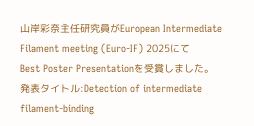山岸彩奈主任研究員がEuropean Intermediate Filament meeting (Euro-IF) 2025にて
Best Poster Presentationを受賞しました。
発表タイトル:Detection of intermediate filament-binding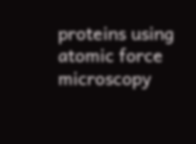proteins using atomic force microscopy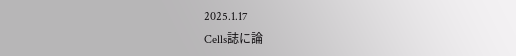2025.1.17
Cells誌に論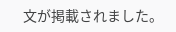文が掲載されました。